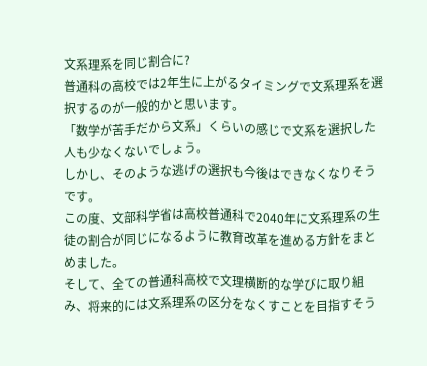文系理系を同じ割合に?
普通科の高校では2年生に上がるタイミングで文系理系を選択するのが一般的かと思います。
「数学が苦手だから文系」くらいの感じで文系を選択した人も少なくないでしょう。
しかし、そのような逃げの選択も今後はできなくなりそうです。
この度、文部科学省は高校普通科で2040年に文系理系の生徒の割合が同じになるように教育改革を進める方針をまとめました。
そして、全ての普通科高校で文理横断的な学びに取り組み、将来的には文系理系の区分をなくすことを目指すそう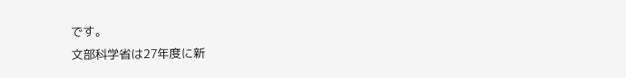です。
文部科学省は27年度に新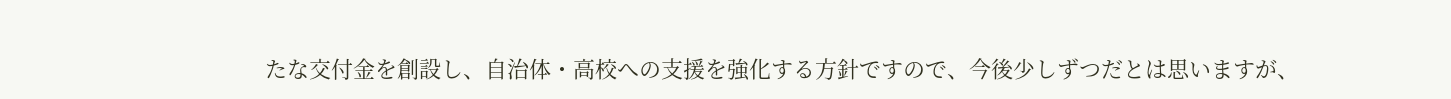たな交付金を創設し、自治体・高校への支援を強化する方針ですので、今後少しずつだとは思いますが、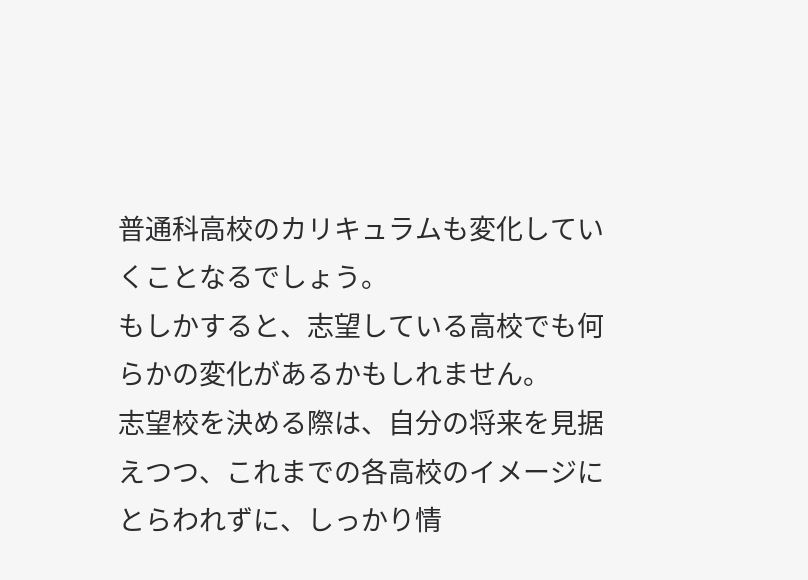普通科高校のカリキュラムも変化していくことなるでしょう。
もしかすると、志望している高校でも何らかの変化があるかもしれません。
志望校を決める際は、自分の将来を見据えつつ、これまでの各高校のイメージにとらわれずに、しっかり情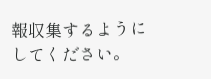報収集するようにしてください。